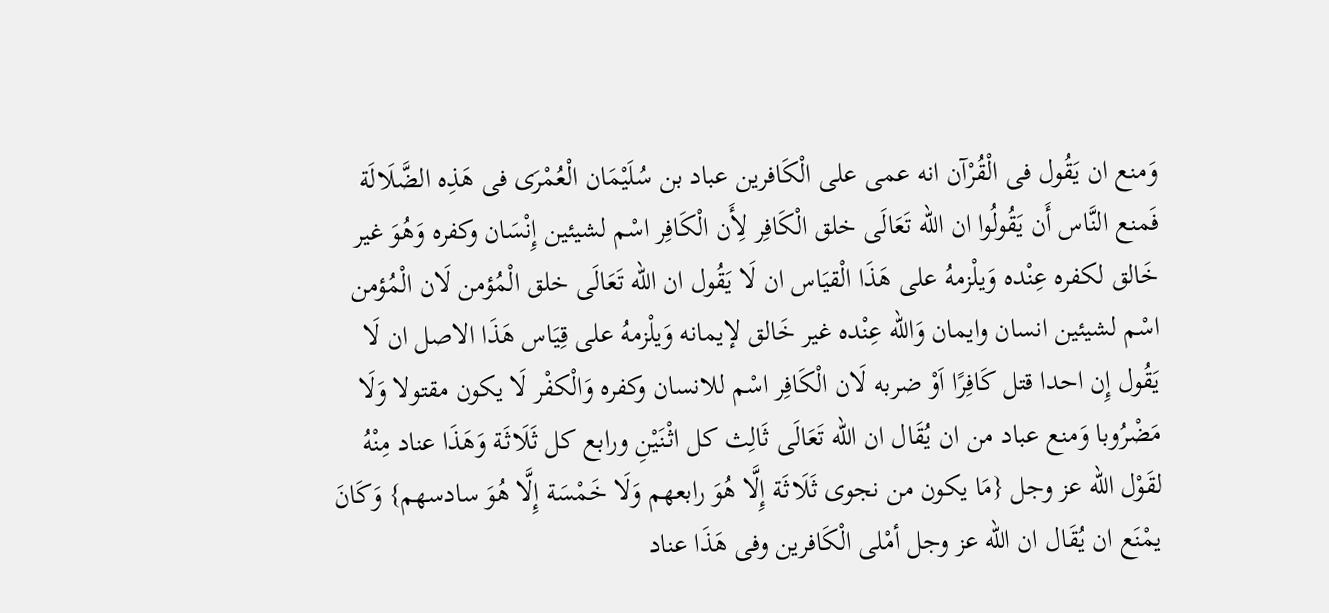وَمنع ان يَقُول فى الْقُرْآن انه عمى على الْكَافرين عباد بن سُلَيْمَان الْعُمْرَى فى هَذِه الضَّلَالَة فَمنع النَّاس أَن يَقُولُوا ان الله تَعَالَى خلق الْكَافِر لِأَن الْكَافِر اسْم لشيئين إِنْسَان وكفره وَهُوَ غير خَالق لكفره عِنْده وَيلْزمهُ على هَذَا الْقيَاس ان لَا يَقُول ان الله تَعَالَى خلق الْمُؤمن لَان الْمُؤمن اسْم لشيئين انسان وايمان وَالله عِنْده غير خَالق لإيمانه وَيلْزمهُ على قِيَاس هَذَا الاصل ان لَا يَقُول إِن احدا قتل كَافِرًا اَوْ ضربه لَان الْكَافِر اسْم للانسان وكفره وَالْكفْر لَا يكون مقتولا وَلَا مَضْرُوبا وَمنع عباد من ان يُقَال ان الله تَعَالَى ثَالِث كل اثْنَيْنِ ورابع كل ثَلَاثَة وَهَذَا عناد مِنْهُ لقَوْل الله عز وجل {مَا يكون من نجوى ثَلَاثَة إِلَّا هُوَ رابعهم وَلَا خَمْسَة إِلَّا هُوَ سادسهم} وَكَانَ يمْنَع ان يُقَال ان الله عز وجل أمْلى الْكَافرين وفى هَذَا عناد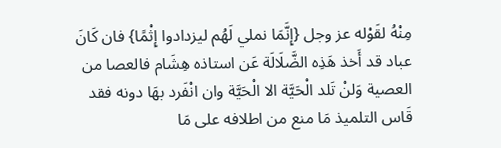مِنْهُ لقَوْله عز وجل {إِنَّمَا نملي لَهُم ليزدادوا إِثْمًا} فان كَانَ عباد قد أَخذ هَذِه الضَّلَالَة عَن استاذه هِشَام فالعصا من العصية وَلنْ تَلد الْحَيَّة الا الْحَيَّة وان انْفَرد بهَا دونه فقد قَاس التلميذ مَا منع من اطلافه على مَا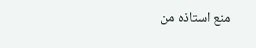منع استاذه من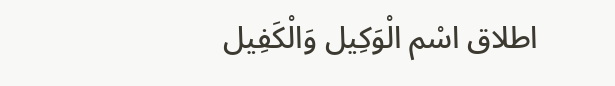اطلاق اسْم الْوَكِيل وَالْكَفِيل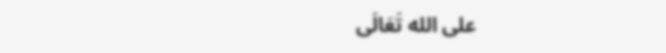على الله تَعَالَى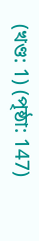(খণ্ড: 1) (পৃষ্ঠা: 147)